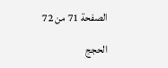الصفحة 71 من 72

الحجج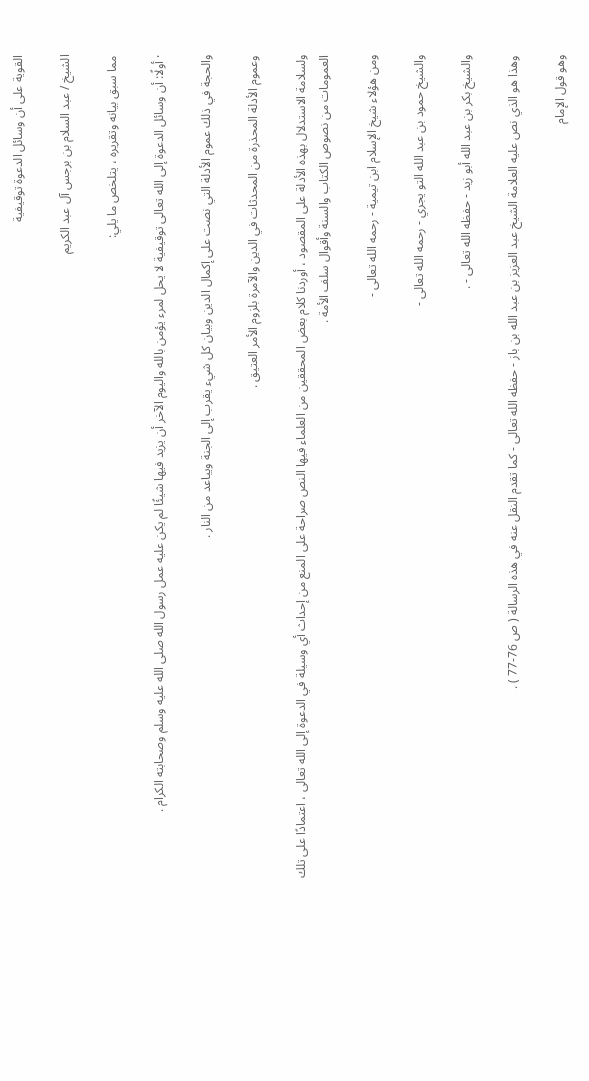القوية على أن وسائل الدعوة توقيفية

الشيخ / عبد السلام بن برجس آل عبد الكريم

مما سبق بيانه وتقريره ، يتلخص ما يلي:

· أولًا: أن وسائل الدعوة إلى الله تعالى توقيفية لا يحل لمرء يؤمن بالله واليوم الآخر أن يزيد فيها شيئًا لم يكن عليه عمل رسول الله صلى الله عليه وسلم وصحابته الكرام .

والحجة في ذلك عموم الأدلة التي نصت على إكمال الدين وبيان كل شيء يقرب إلى الجنة ويباعد من النار .

وعموم الأدلة المحذرة من المحدثات في الدين والآمرة بلزوم الأمر العتيق .

ولسلامة الاستدلال بهذه الأدلة على المقصود ، أوردنا كلام بعض المحققين من العلماء فيها النص صراحة على المنع من إحداث أي وسيلة في الدعوة إلى الله تعالى ، اعتمادًا على تلك العمومات من نصوص الكتاب والسنة وأقوال سلف الأمة .

ومن هؤلاء شيخ الإسلام ابن تيمية - رحمه الله تعالى -

والشيخ حمود بن عبد الله التو يجري - رحمه الله تعالى -

والشيخ بكر بن عبد الله أبو زيد - حفظه الله تعالى - .

وهذا هو الذي نص عليه العلامة الشيخ عبد العزيز بن عبد الله بن باز - حفظه الله تعالى - كما تقدم النقل عنه في هذه الرسالة ( ص 76-77 ) .

وهو قول الإمام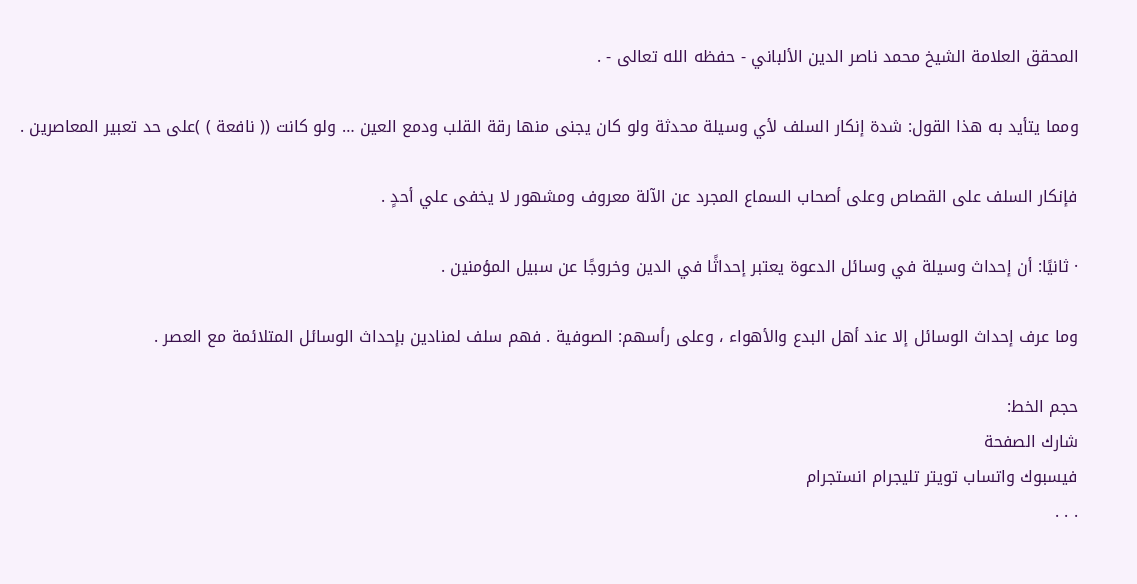المحقق العلامة الشيخ محمد ناصر الدين الألباني - حفظه الله تعالى - .

ومما يتأيد به هذا القول: شدة إنكار السلف لأي وسيلة محدثة ولو كان يجنى منها رقة القلب ودمع العين … ولو كانت (( نافعة ) )على حد تعبير المعاصرين .

فإنكار السلف على القصاص وعلى أصحاب السماع المجرد عن الآلة معروف ومشهور لا يخفى علي أحدٍ .

· ثانيًا: أن إحداث وسيلة في وسائل الدعوة يعتبر إحداثًا في الدين وخروجًا عن سبيل المؤمنين .

وما عرف إحداث الوسائل إلا عند أهل البدع والأهواء ، وعلى رأسهم: الصوفية . فهم سلف لمنادين بإحداث الوسائل المتلائمة مع العصر .

حجم الخط:
شارك الصفحة
فيسبوك واتساب تويتر تليجرام انستجرام
. . .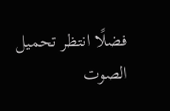فضلًا انتظر تحميل الصوت